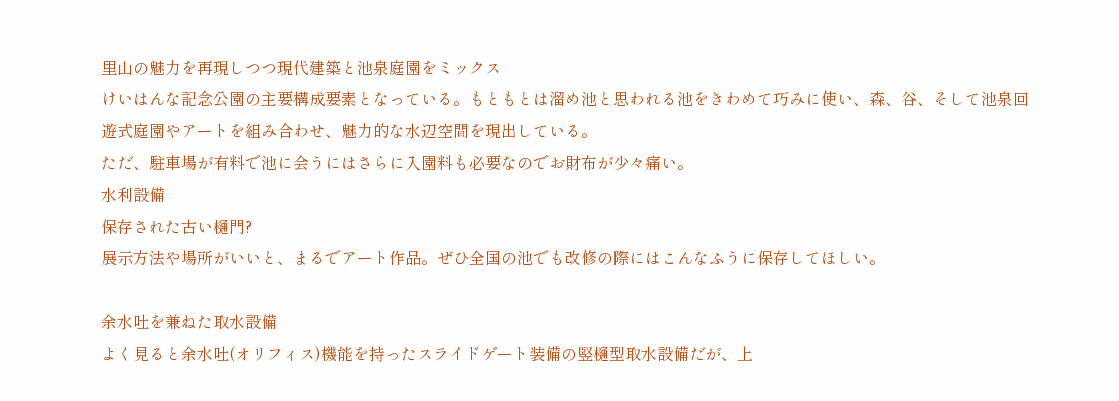里山の魅力を再現しつつ現代建築と池泉庭園をミックス
けいはんな記念公園の主要構成要素となっている。もともとは溜め池と思われる池をきわめて巧みに使い、森、谷、そして池泉回遊式庭園やアートを組み合わせ、魅力的な水辺空間を現出している。
ただ、駐車場が有料で池に会うにはさらに入園料も必要なのでお財布が少々痛い。
水利設備
保存された古い樋門?
展示方法や場所がいいと、まるでアート作品。ぜひ全国の池でも改修の際にはこんなふうに保存してほしい。

余水吐を兼ねた取水設備
よく見ると余水吐(オリフィス)機能を持ったスライドゲート装備の竪樋型取水設備だが、上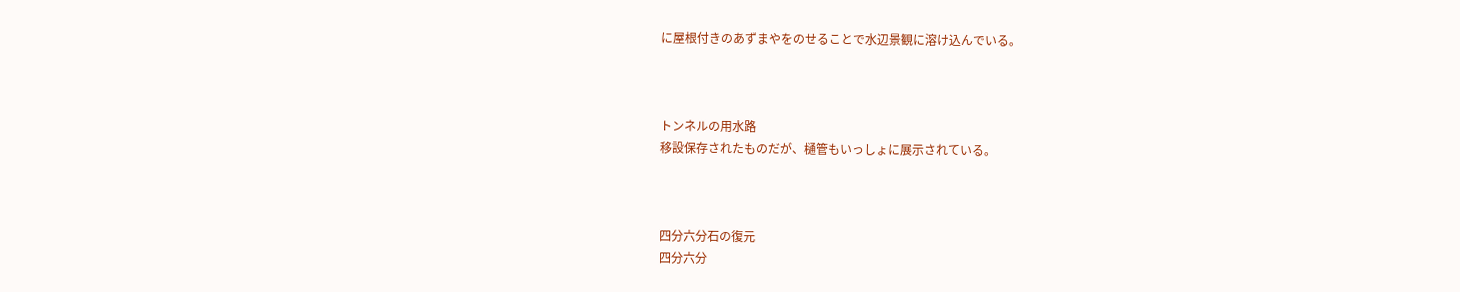に屋根付きのあずまやをのせることで水辺景観に溶け込んでいる。



トンネルの用水路
移設保存されたものだが、樋管もいっしょに展示されている。



四分六分石の復元
四分六分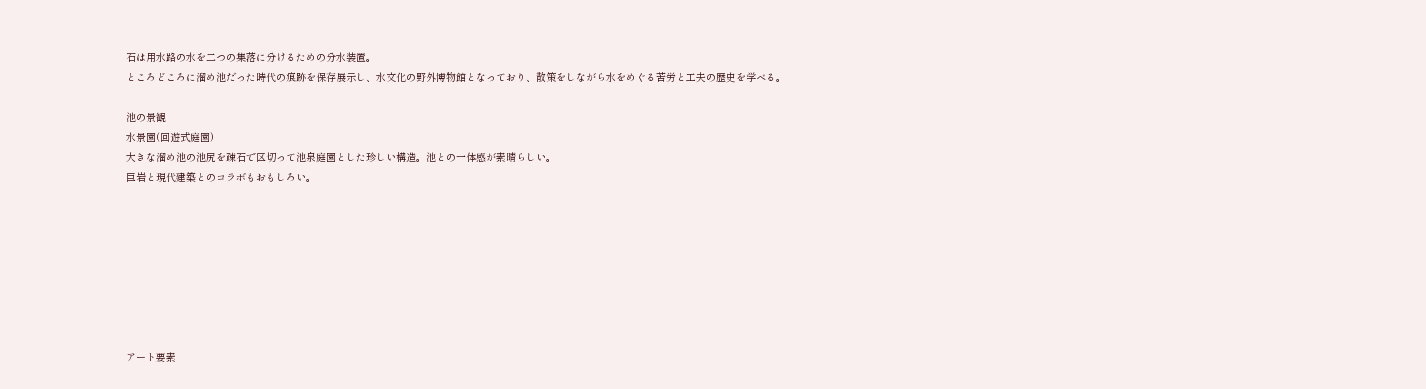石は用水路の水を二つの集落に分けるための分水装置。
ところどころに溜め池だった時代の痕跡を保存展示し、水文化の野外博物館となっており、散策をしながら水をめぐる苦労と工夫の歴史を学べる。

池の景観
水景園(回遊式庭園)
大きな溜め池の池尻を疎石で区切って池泉庭園とした珍しい構造。池との一体感が素晴らしい。
巨岩と現代建築とのコラボもおもしろい。








アート要素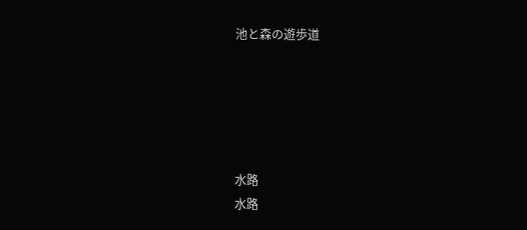池と森の遊歩道





水路
水路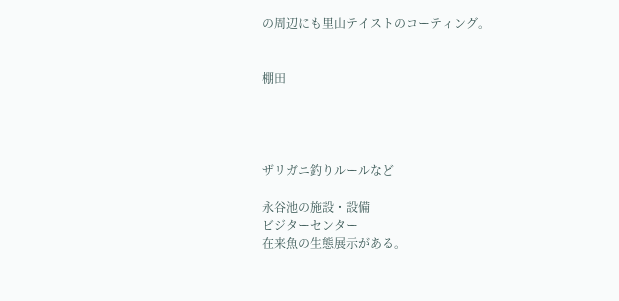の周辺にも里山テイストのコーティング。


棚田




ザリガニ釣りルールなど

永谷池の施設・設備
ビジターセンター
在来魚の生態展示がある。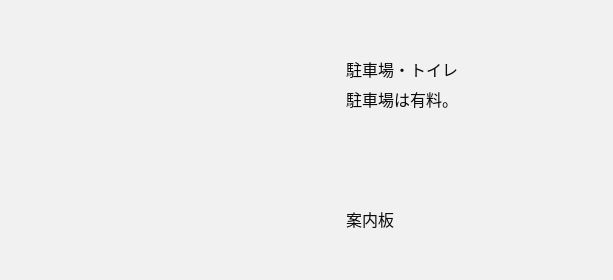駐車場・トイレ
駐車場は有料。



案内板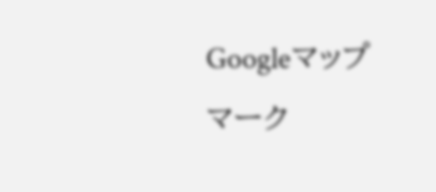Googleマップ
マーク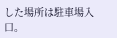した場所は駐車場入口。